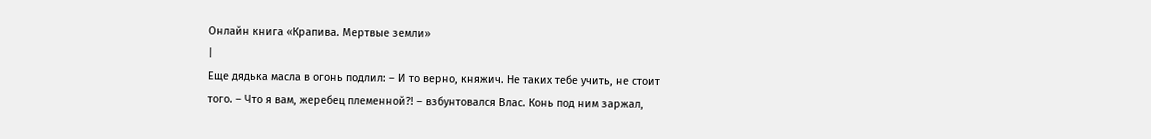Онлайн книга «Крапива. Мертвые земли»
|
Еще дядька масла в огонь подлил: – И то верно, княжич. Не таких тебе учить, не стоит того. – Что я вам, жеребец племенной?! – взбунтовался Влас. Конь под ним заржал,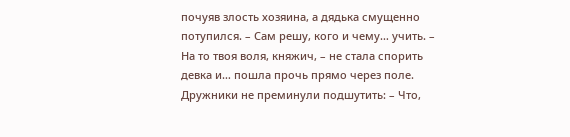почуяв злость хозяина, а дядька смущенно потупился. – Сам решу, кого и чему… учить. – На то твоя воля, княжич, – не стала спорить девка и… пошла прочь прямо через поле. Дружники не преминули подшутить: – Что,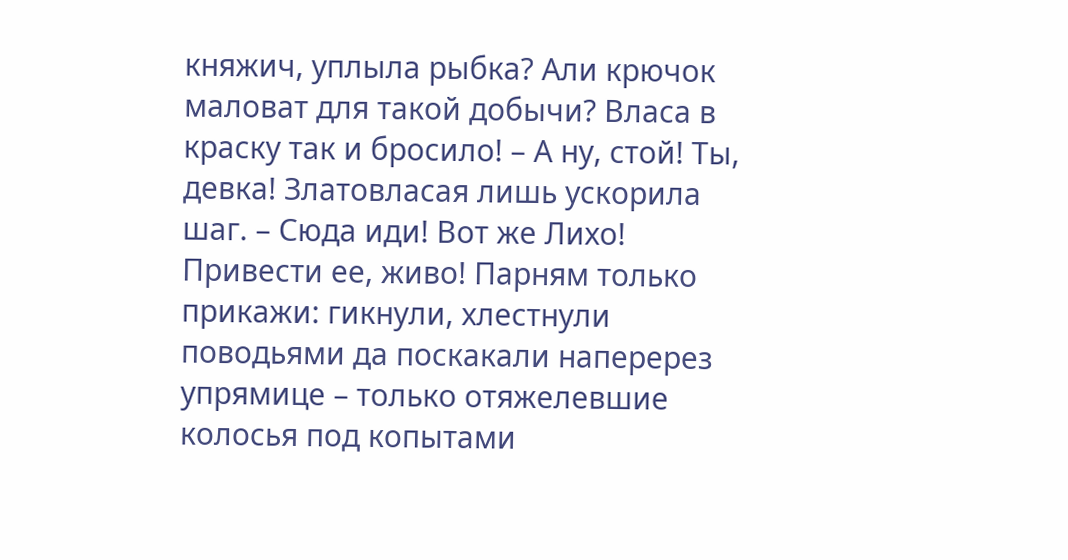княжич, уплыла рыбка? Али крючок маловат для такой добычи? Власа в краску так и бросило! – А ну, стой! Ты, девка! Златовласая лишь ускорила шаг. – Сюда иди! Вот же Лихо! Привести ее, живо! Парням только прикажи: гикнули, хлестнули поводьями да поскакали наперерез упрямице – только отяжелевшие колосья под копытами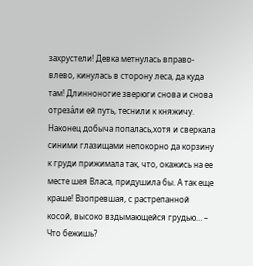захрустели! Девка метнулась вправо-влево, кинулась в сторону леса, да куда там! Длинноногие зверюги снова и снова отреза́ли ей путь, теснили к княжичу. Наконец добыча попалась,хотя и сверкала синими глазищами непокорно да корзину к груди прижимала так, что, окажись на ее месте шея Власа, придушила бы. А так еще краше! Взопревшая, с растрепанной косой, высоко вздымающейся грудью… – Что бежишь?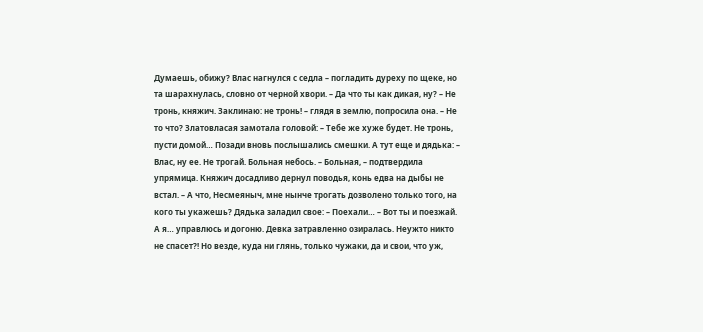Думаешь, обижу? Влас нагнулся с седла – погладить дуреху по щеке, но та шарахнулась, словно от черной хвори. – Да что ты как дикая, ну? – Не тронь, княжич. Заклинаю: не тронь! – глядя в землю, попросила она. – Не то что? Златовласая замотала головой: – Тебе же хуже будет. Не тронь, пусти домой… Позади вновь послышались смешки. А тут еще и дядька: – Влас, ну ее. Не трогай. Больная небось. – Больная, – подтвердила упрямица. Княжич досадливо дернул поводья, конь едва на дыбы не встал. – А что, Несмеяныч, мне нынче трогать дозволено только того, на кого ты укажешь? Дядька заладил свое: – Поехали… – Вот ты и поезжай. А я… управлюсь и догоню. Девка затравленно озиралась. Неужто никто не спасет?! Но везде, куда ни глянь, только чужаки, да и свои, что уж,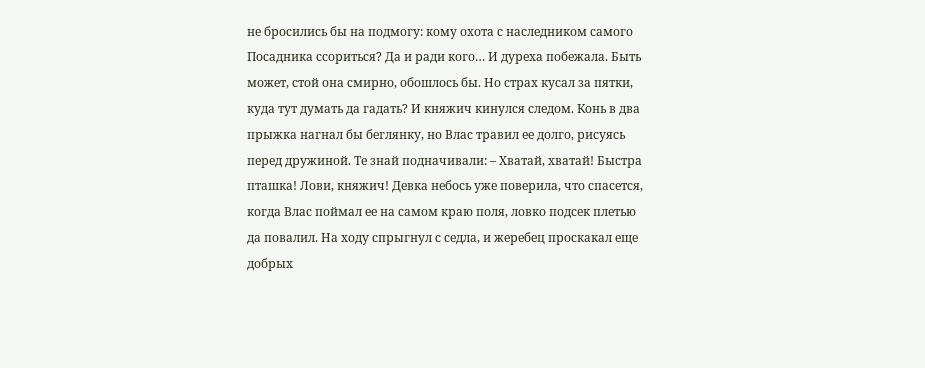не бросились бы на подмогу: кому охота с наследником самого Посадника ссориться? Да и ради кого… И дуреха побежала. Быть может, стой она смирно, обошлось бы. Но страх кусал за пятки, куда тут думать да гадать? И княжич кинулся следом. Конь в два прыжка нагнал бы беглянку, но Влас травил ее долго, рисуясь перед дружиной. Те знай подначивали: – Хватай, хватай! Быстра пташка! Лови, княжич! Девка небось уже поверила, что спасется, когда Влас поймал ее на самом краю поля, ловко подсек плетью да повалил. На ходу спрыгнул с седла, и жеребец проскакал еще добрых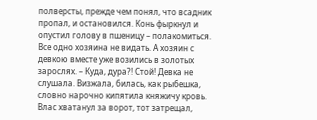полверсты, прежде чем понял, что всадник пропал, и остановился. Конь фыркнул и опустил голову в пшеницу – полакомиться. Все одно хозяина не видать. А хозяин с девкою вместе уже возились в золотых зарослях. – Куда, дура?! Стой! Девка не слушала. Визжала, билась, как рыбешка, словно нарочно кипятила княжичу кровь. Влас хватанул за ворот, тот затрещал,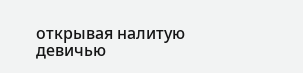открывая налитую девичью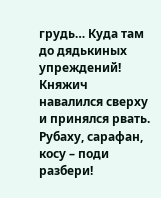грудь… Куда там до дядькиных упреждений! Княжич навалился сверху и принялся рвать. Рубаху, сарафан, косу – поди разбери!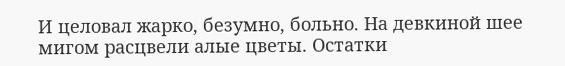И целовал жарко, безумно, больно. На девкиной шее мигом расцвели алые цветы. Остатки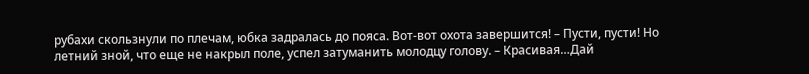рубахи скользнули по плечам, юбка задралась до пояса. Вот-вот охота завершится! – Пусти, пусти! Но летний зной, что еще не накрыл поле, успел затуманить молодцу голову. – Красивая…Дай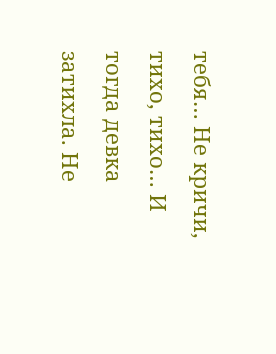тебя… Не кричи, тихо, тихо… И тогда девка затихла. Не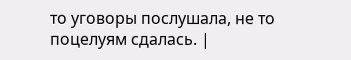то уговоры послушала, не то поцелуям сдалась. |